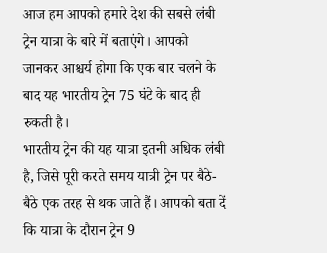आज हम आपको हमारे देश की सबसे लंबी ट्रेन यात्रा के बारे में बताएंगे। आपको जानकर आश्चर्य होगा कि एक बार चलने के बाद यह भारतीय ट्रेन 75 घंटे के बाद ही रुकती है।
भारतीय ट्रेन की यह यात्रा इतनी अधिक लंबी है, जिसे पूरी करते समय यात्री ट्रेन पर बैठे-बैठे एक तरह से थक जाते हैं। आपको बता दें कि यात्रा के दौरान ट्रेन 9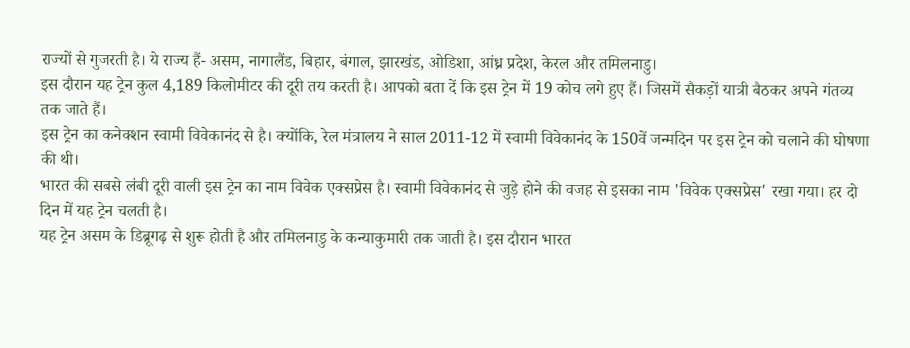राज्यों से गुजरती है। ये राज्य हैं- असम, नागालैंड, बिहार, बंगाल, झारखंड, ओडिशा, आंध्र प्रदेश, केरल और तमिलनाडु।
इस दौरान यह ट्रेन कुल 4,189 किलोमीटर की दूरी तय करती है। आपको बता दें कि इस ट्रेन में 19 कोच लगे हुए हैं। जिसमें सैकड़ों यात्री बैठकर अपने गंतव्य तक जाते हैं।
इस ट्रेन का कनेक्शन स्वामी विवेकानंद से है। क्योंकि, रेल मंत्रालय ने साल 2011-12 में स्वामी विवेकानंद के 150वें जन्मदिन पर इस ट्रेन को चलाने की घोषणा की थी।
भारत की सबसे लंबी दूरी वाली इस ट्रेन का नाम विवेक एक्सप्रेस है। स्वामी विवेकानंद से जुड़े होने की वजह से इसका नाम 'विवेक एक्सप्रेस' रखा गया। हर दो दिन में यह ट्रेन चलती है।
यह ट्रेन असम के डिब्रूगढ़ से शुरू होती है और तमिलनाडु के कन्याकुमारी तक जाती है। इस दौरान भारत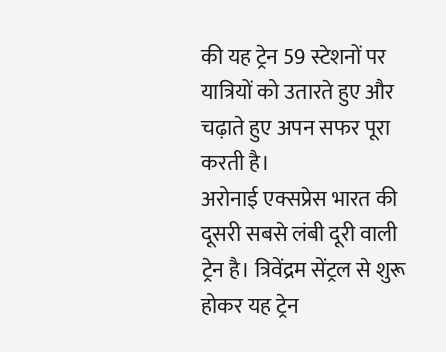की यह ट्रेन 59 स्टेशनों पर यात्रियों को उतारते हुए और चढ़ाते हुए अपन सफर पूरा करती है।
अरोनाई एक्सप्रेस भारत की दूसरी सबसे लंबी दूरी वाली ट्रेन है। त्रिवेंद्रम सेंट्रल से शुरू होकर यह ट्रेन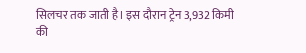सिलचर तक जाती है। इस दौरान ट्रेन 3,932 किमी की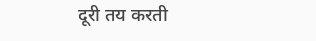दूरी तय करती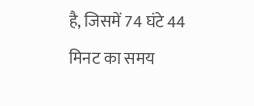है, जिसमें 74 घंटे 44 मिनट का समय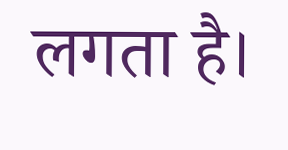लगता है।